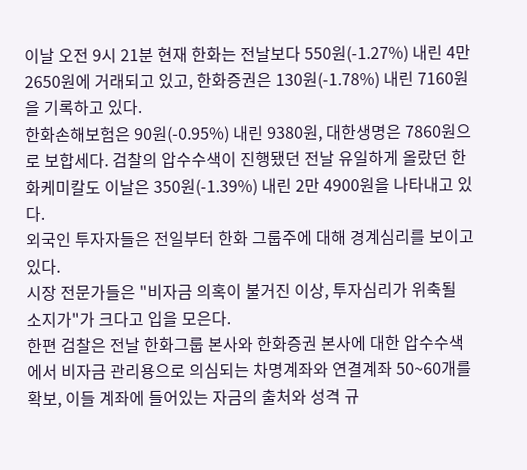이날 오전 9시 21분 현재 한화는 전날보다 550원(-1.27%) 내린 4만 2650원에 거래되고 있고, 한화증권은 130원(-1.78%) 내린 7160원을 기록하고 있다.
한화손해보험은 90원(-0.95%) 내린 9380원, 대한생명은 7860원으로 보합세다. 검찰의 압수수색이 진행됐던 전날 유일하게 올랐던 한화케미칼도 이날은 350원(-1.39%) 내린 2만 4900원을 나타내고 있다.
외국인 투자자들은 전일부터 한화 그룹주에 대해 경계심리를 보이고 있다.
시장 전문가들은 "비자금 의혹이 불거진 이상, 투자심리가 위축될 소지가"가 크다고 입을 모은다.
한편 검찰은 전날 한화그룹 본사와 한화증권 본사에 대한 압수수색에서 비자금 관리용으로 의심되는 차명계좌와 연결계좌 50~60개를 확보, 이들 계좌에 들어있는 자금의 출처와 성격 규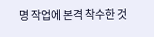명 작업에 본격 착수한 것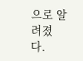으로 알려졌다.